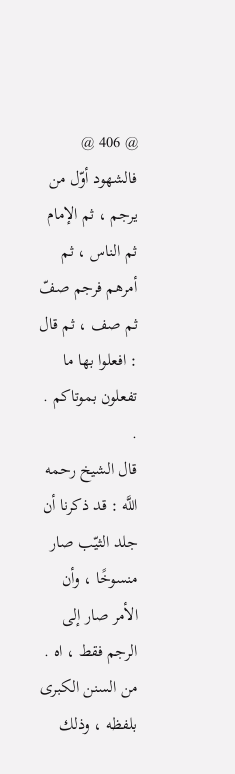@ 406 @ فالشهود أوّل من يرجم ، ثم الإمام ثم الناس ، ثم أمرهم فرجم صفّ ثم صف ، ثم قال : افعلوا بها ما تفعلون بموتاكم . .
قال الشيخ رحمه اللَّه : قد ذكرنا أن جلد الثيّب صار منسوخًا ، وأن الأمر صار إلى الرجم فقط ، اه . من السنن الكبرى بلفظه ، وذلك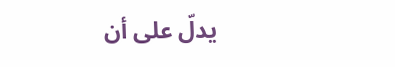يدلّ على أن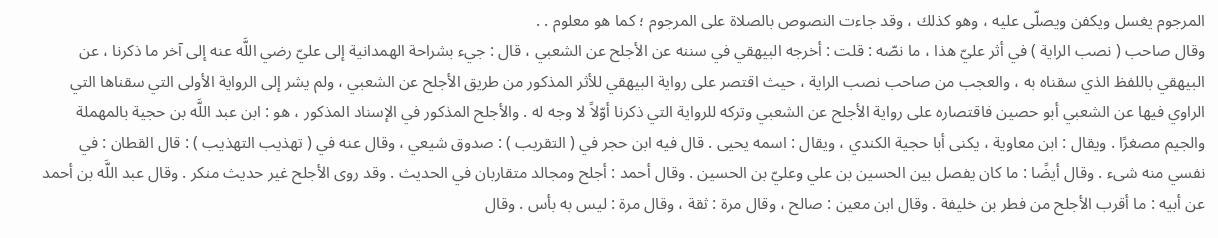المرجوم يغسل ويكفن ويصلّى عليه ، وهو كذلك ، وقد جاءت النصوص بالصلاة على المرجوم ؛ كما هو معلوم . .
وقال صاحب ( نصب الراية ) في أثر عليّ هذا ، ما نصّه : قلت : أخرجه البيهقي في سننه عن الأجلح عن الشعبي ، قال : جيء بشراحة الهمدانية إلى عليّ رضي اللَّه عنه إلى آخر ما ذكرنا ، عن البيهقي باللفظ الذي سقناه به ، والعجب من صاحب نصب الراية ، حيث اقتصر على رواية البيهقي للأثر المذكور من طريق الأجلح عن الشعبي ، ولم يشر إلى الرواية الأولى التي سقناها التي الراوي فيها عن الشعبي أبو حصين فاقتصاره على رواية الأجلح عن الشعبي وتركه للرواية التي ذكرنا أوّلاً لا وجه له . والأجلح المذكور في الإسناد المذكور ، هو : ابن عبد اللَّه بن حجية بالمهملة والجيم مصغرًا . ويقال : ابن معاوية ، يكنى أبا حجية الكندي ، ويقال : اسمه يحيى . قال فيه ابن حجر في ( التقريب ) : صدوق شيعي ، وقال عنه في ( تهذيب التهذيب ) : قال القطان : في نفسي منه شىء . وقال أيضًا : ما كان يفصل بين الحسين بن علي وعليّ بن الحسين . وقال أحمد : أجلح ومجالد متقاربان في الحديث . وقد روى الأجلح غير حديث منكر . وقال عبد اللَّه بن أحمد عن أبيه : ما أقرب الأجلح من فطر بن خليفة . وقال ابن معين : صالح ، وقال مرة : ثقة ، وقال مرة : ليس به بأس . وقال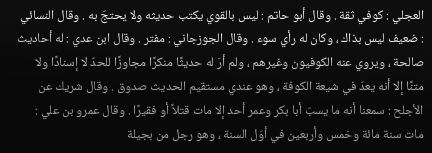العجلي : كوفي ثقة . وقال أبو حاتم : ليس بالقوي يكتب حديثه ولا يحتجّ به . وقال النسائي : ضعيف ليس بذاك ، وكان له رأي سوء . وقال الجوزجاني : مفتر . وقال ابن عدي : له أحاديث صالحة ، ويروي عنه الكوفيون وغيرهم ، ولم أرَ له حديثًا منكرًا مجاوزًا للحدّ لا إسنادًا ولا متنًا إلا أنه يعدّ في شيعة الكوفة ، وهو عندي مستقيم الحديث صدوق . وقال شريك عن الأجلح : سمعنا أنه ما يسبّ أبا بكر وعمر أحد إلا مات قتلاً أو فقيرًا . وقال عمرو بن علي : مات سنة مائة وخمس وأربعين في أوّل السنة ، وهو رجل من بجيلة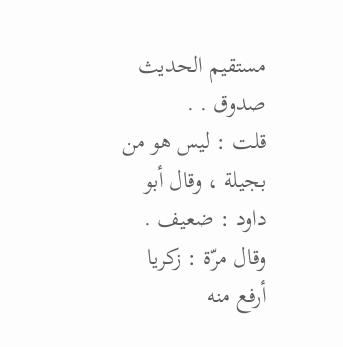مستقيم الحديث صدوق . .
قلت : ليس هو من بجيلة ، وقال أبو داود : ضعيف . وقال مرّة : زكريا أرفع منه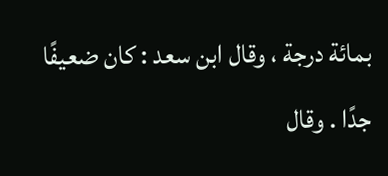بمائة درجة ، وقال ابن سعد : كان ضعيفًا جدًا . وقال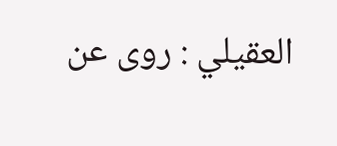العقيلي : روى عن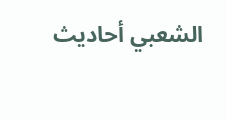الشعبي أحاديث